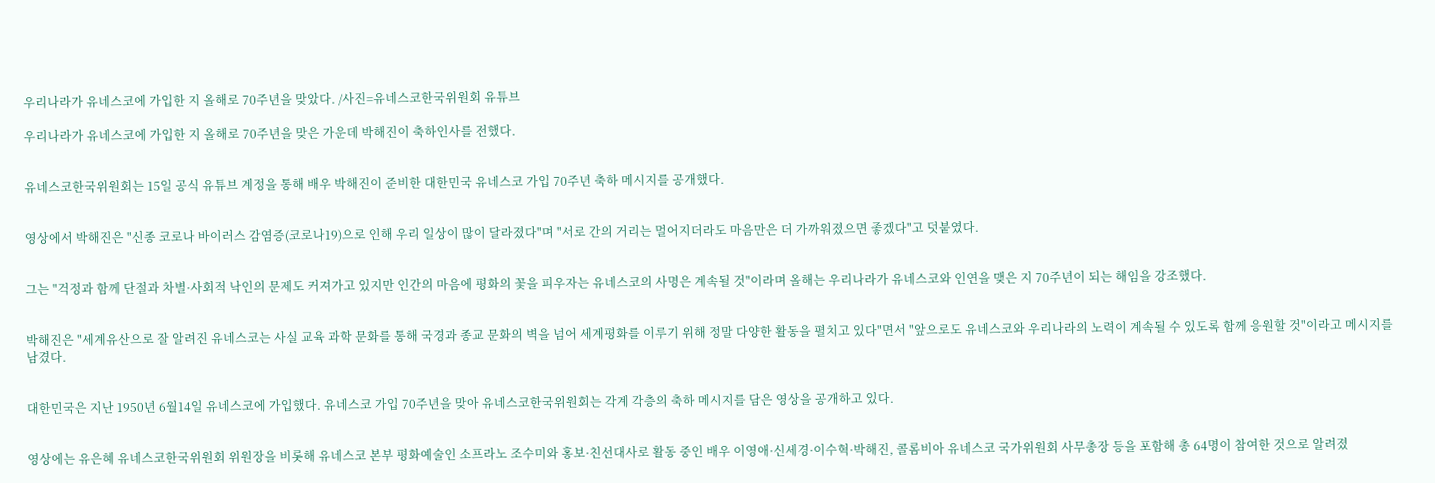우리나라가 유네스코에 가입한 지 올해로 70주년을 맞았다. /사진=유네스코한국위원회 유튜브

우리나라가 유네스코에 가입한 지 올해로 70주년을 맞은 가운데 박해진이 축하인사를 전했다.


유네스코한국위원회는 15일 공식 유튜브 계정을 통해 배우 박해진이 준비한 대한민국 유네스코 가입 70주년 축하 메시지를 공개했다.


영상에서 박해진은 "신종 코로나 바이러스 감염증(코로나19)으로 인해 우리 일상이 많이 달라졌다"며 "서로 간의 거리는 멀어지더라도 마음만은 더 가까워졌으면 좋겠다"고 덧붙였다.


그는 "걱정과 함께 단절과 차별·사회적 낙인의 문제도 커져가고 있지만 인간의 마음에 평화의 꽃을 피우자는 유네스코의 사명은 계속될 것"이라며 올해는 우리나라가 유네스코와 인연을 맺은 지 70주년이 되는 해임을 강조했다.


박해진은 "세계유산으로 잘 알려진 유네스코는 사실 교육 과학 문화를 통해 국경과 종교 문화의 벽을 넘어 세계평화를 이루기 위해 정말 다양한 활동을 펼치고 있다"면서 "앞으로도 유네스코와 우리나라의 노력이 계속될 수 있도록 함께 응원할 것"이라고 메시지를 남겼다.


대한민국은 지난 1950년 6월14일 유네스코에 가입했다. 유네스코 가입 70주년을 맞아 유네스코한국위원회는 각계 각층의 축하 메시지를 담은 영상을 공개하고 있다.


영상에는 유은혜 유네스코한국위원회 위원장을 비롯해 유네스코 본부 평화예술인 소프라노 조수미와 홍보·친선대사로 활동 중인 배우 이영애·신세경·이수혁·박해진, 콜롬비아 유네스코 국가위원회 사무총장 등을 포함해 총 64명이 참여한 것으로 알려졌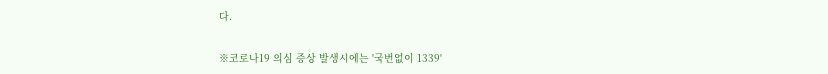다.


※코로나19 의심 증상 발생시에는 '국번없이 1339'